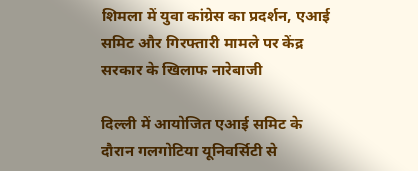शिमला में युवा कांग्रेस का प्रदर्शन, एआई समिट और गिरफ्तारी मामले पर केंद्र सरकार के खिलाफ नारेबाजी

दिल्ली में आयोजित एआई समिट के दौरान गलगोटिया यूनिवर्सिटी से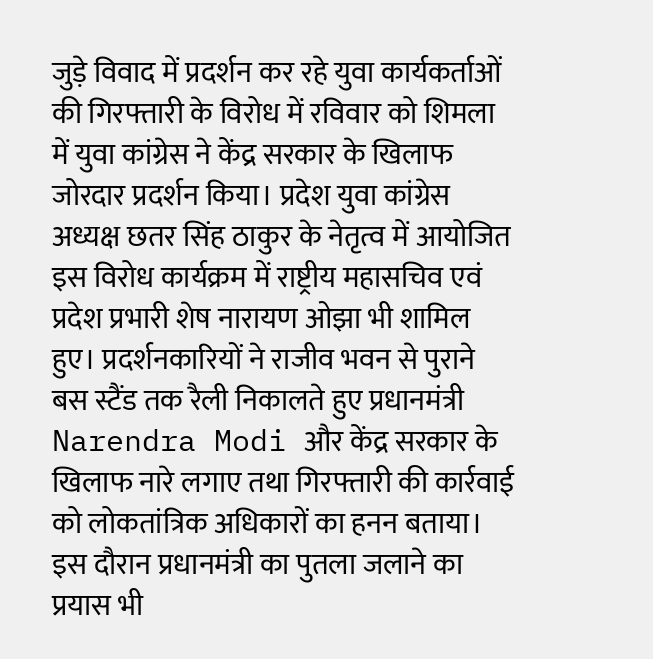जुड़े विवाद में प्रदर्शन कर रहे युवा कार्यकर्ताओं की गिरफ्तारी के विरोध में रविवार को शिमला में युवा कांग्रेस ने केंद्र सरकार के खिलाफ जोरदार प्रदर्शन किया। प्रदेश युवा कांग्रेस अध्यक्ष छतर सिंह ठाकुर के नेतृत्व में आयोजित इस विरोध कार्यक्रम में राष्ट्रीय महासचिव एवं प्रदेश प्रभारी शेष नारायण ओझा भी शामिल हुए। प्रदर्शनकारियों ने राजीव भवन से पुराने बस स्टैंड तक रैली निकालते हुए प्रधानमंत्री Narendra Modi और केंद्र सरकार के खिलाफ नारे लगाए तथा गिरफ्तारी की कार्रवाई को लोकतांत्रिक अधिकारों का हनन बताया। इस दौरान प्रधानमंत्री का पुतला जलाने का प्रयास भी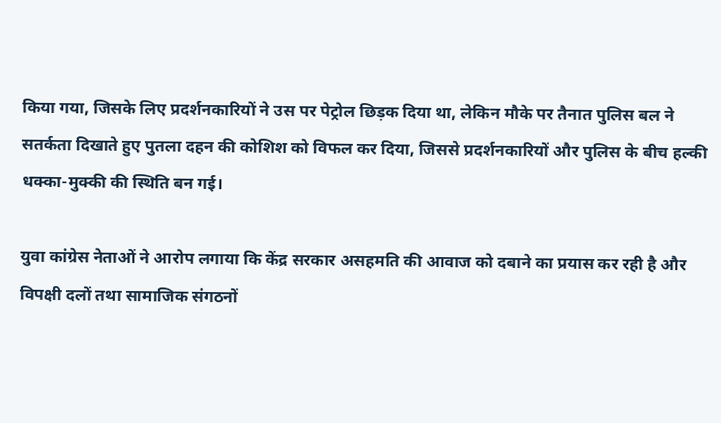किया गया, जिसके लिए प्रदर्शनकारियों ने उस पर पेट्रोल छिड़क दिया था, लेकिन मौके पर तैनात पुलिस बल ने सतर्कता दिखाते हुए पुतला दहन की कोशिश को विफल कर दिया, जिससे प्रदर्शनकारियों और पुलिस के बीच हल्की धक्का-मुक्की की स्थिति बन गई।

युवा कांग्रेस नेताओं ने आरोप लगाया कि केंद्र सरकार असहमति की आवाज को दबाने का प्रयास कर रही है और विपक्षी दलों तथा सामाजिक संगठनों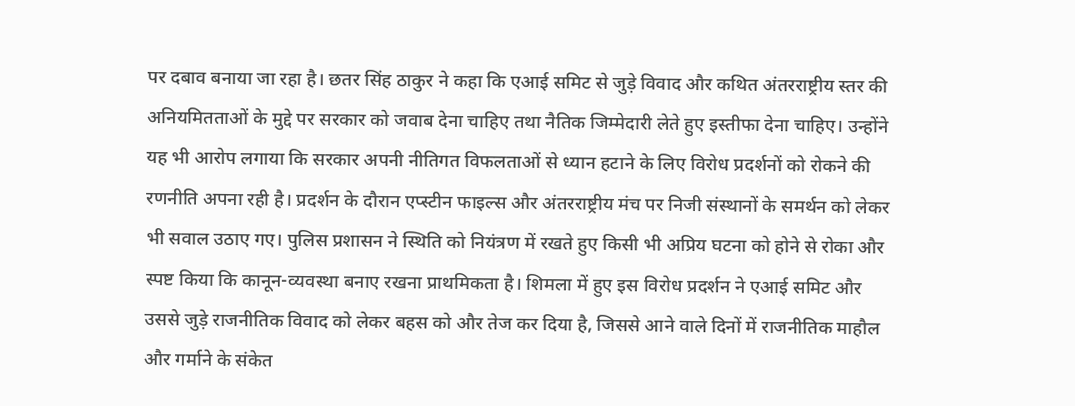पर दबाव बनाया जा रहा है। छतर सिंह ठाकुर ने कहा कि एआई समिट से जुड़े विवाद और कथित अंतरराष्ट्रीय स्तर की अनियमितताओं के मुद्दे पर सरकार को जवाब देना चाहिए तथा नैतिक जिम्मेदारी लेते हुए इस्तीफा देना चाहिए। उन्होंने यह भी आरोप लगाया कि सरकार अपनी नीतिगत विफलताओं से ध्यान हटाने के लिए विरोध प्रदर्शनों को रोकने की रणनीति अपना रही है। प्रदर्शन के दौरान एप्स्टीन फाइल्स और अंतरराष्ट्रीय मंच पर निजी संस्थानों के समर्थन को लेकर भी सवाल उठाए गए। पुलिस प्रशासन ने स्थिति को नियंत्रण में रखते हुए किसी भी अप्रिय घटना को होने से रोका और स्पष्ट किया कि कानून-व्यवस्था बनाए रखना प्राथमिकता है। शिमला में हुए इस विरोध प्रदर्शन ने एआई समिट और उससे जुड़े राजनीतिक विवाद को लेकर बहस को और तेज कर दिया है, जिससे आने वाले दिनों में राजनीतिक माहौल और गर्माने के संकेत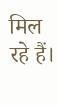मिल रहे हैं।